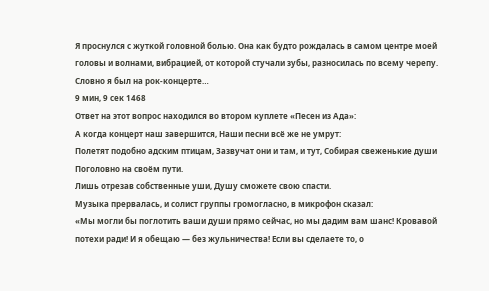Я проснулся с жуткой головной болью. Она как будто рождалась в самом центре моей головы и волнами, вибрацией, от которой стучали зубы, разносилась по всему черепу. Словно я был на рок-концерте…
9 мин, 9 сек 1468
Ответ на этот вопрос находился во втором куплете «Песен из Ада»:
А когда концерт наш завершится, Наши песни всё же не умрут:
Полетят подобно адским птицам, Зазвучат они и там, и тут, Собирая свеженькие души Поголовно на своём пути.
Лишь отрезав собственные уши, Душу сможете свою спасти.
Музыка прервалась, и солист группы громогласно, в микрофон сказал:
«Мы могли бы поглотить ваши души прямо сейчас, но мы дадим вам шанс! Кровавой потехи ради! И я обещаю — без жульничества! Если вы сделаете то, о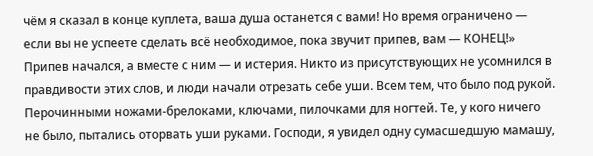чём я сказал в конце куплета, ваша душа останется с вами! Но время ограничено — если вы не успеете сделать всё необходимое, пока звучит припев, вам — КОНЕЦ!» Припев начался, а вместе с ним — и истерия. Никто из присутствующих не усомнился в правдивости этих слов, и люди начали отрезать себе уши. Всем тем, что было под рукой. Перочинными ножами-брелоками, ключами, пилочками для ногтей. Те, у кого ничего не было, пытались оторвать уши руками. Господи, я увидел одну сумасшедшую мамашу,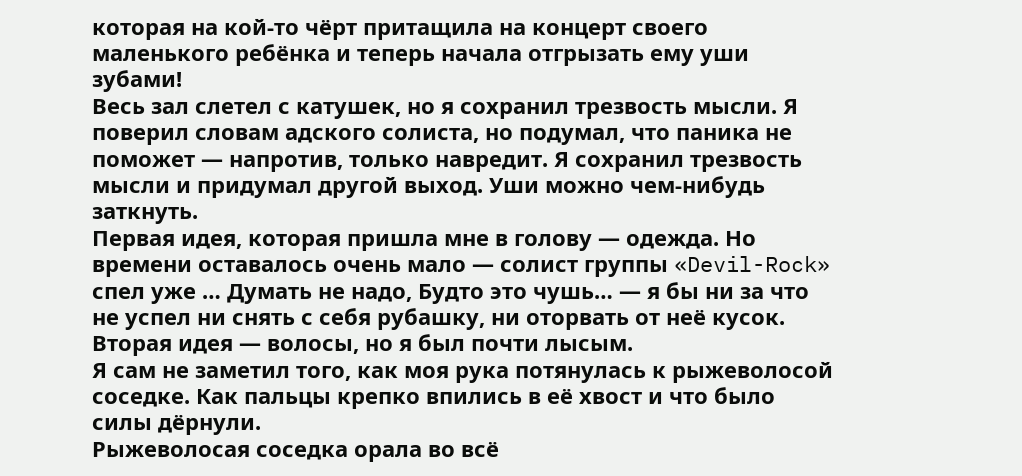которая на кой-то чёрт притащила на концерт своего маленького ребёнка и теперь начала отгрызать ему уши зубами!
Весь зал слетел с катушек, но я сохранил трезвость мысли. Я поверил словам адского солиста, но подумал, что паника не поможет — напротив, только навредит. Я сохранил трезвость мысли и придумал другой выход. Уши можно чем-нибудь заткнуть.
Первая идея, которая пришла мне в голову — одежда. Но времени оставалось очень мало — солист группы «Devil-Rock» спел уже … Думать не надо, Будто это чушь… — я бы ни за что не успел ни снять с себя рубашку, ни оторвать от неё кусок. Вторая идея — волосы, но я был почти лысым.
Я сам не заметил того, как моя рука потянулась к рыжеволосой соседке. Как пальцы крепко впились в её хвост и что было силы дёрнули.
Рыжеволосая соседка орала во всё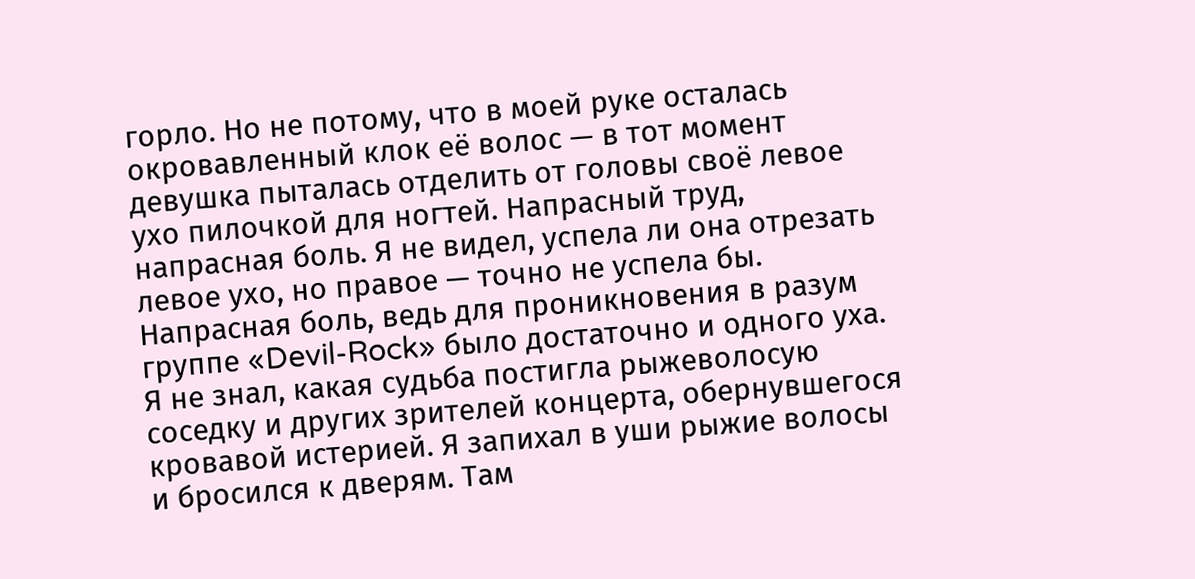горло. Но не потому, что в моей руке осталась окровавленный клок её волос — в тот момент девушка пыталась отделить от головы своё левое ухо пилочкой для ногтей. Напрасный труд, напрасная боль. Я не видел, успела ли она отрезать левое ухо, но правое — точно не успела бы. Напрасная боль, ведь для проникновения в разум группе «Devil-Rock» было достаточно и одного уха.
Я не знал, какая судьба постигла рыжеволосую соседку и других зрителей концерта, обернувшегося кровавой истерией. Я запихал в уши рыжие волосы и бросился к дверям. Там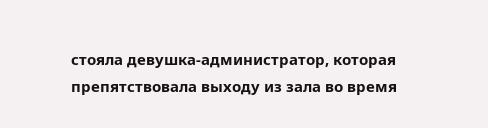стояла девушка-администратор, которая препятствовала выходу из зала во время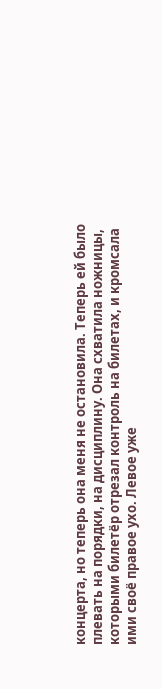концерта, но теперь она меня не остановила. Теперь ей было плевать на порядки, на дисциплину. Она схватила ножницы, которыми билетёр отрезал контроль на билетах, и кромсала ими своё правое ухо. Левое уже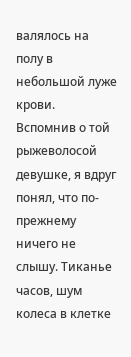валялось на полу в небольшой луже крови.
Вспомнив о той рыжеволосой девушке, я вдруг понял, что по-прежнему ничего не слышу. Тиканье часов, шум колеса в клетке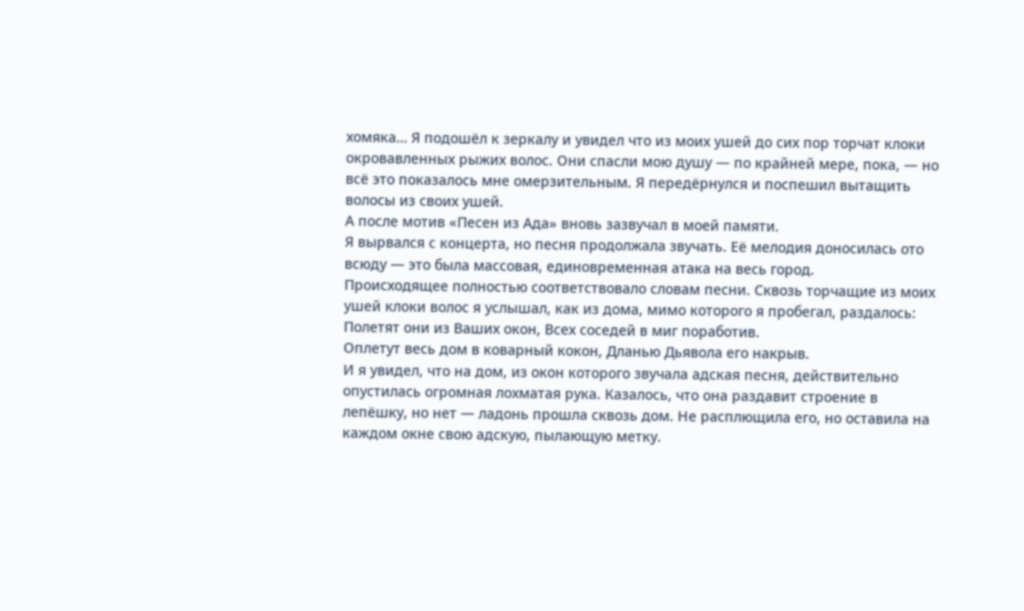хомяка… Я подошёл к зеркалу и увидел что из моих ушей до сих пор торчат клоки окровавленных рыжих волос. Они спасли мою душу — по крайней мере, пока, — но всё это показалось мне омерзительным. Я передёрнулся и поспешил вытащить волосы из своих ушей.
А после мотив «Песен из Ада» вновь зазвучал в моей памяти.
Я вырвался с концерта, но песня продолжала звучать. Её мелодия доносилась ото всюду — это была массовая, единовременная атака на весь город.
Происходящее полностью соответствовало словам песни. Сквозь торчащие из моих ушей клоки волос я услышал, как из дома, мимо которого я пробегал, раздалось:
Полетят они из Ваших окон, Всех соседей в миг поработив.
Оплетут весь дом в коварный кокон, Дланью Дьявола его накрыв.
И я увидел, что на дом, из окон которого звучала адская песня, действительно опустилась огромная лохматая рука. Казалось, что она раздавит строение в лепёшку, но нет — ладонь прошла сквозь дом. Не расплющила его, но оставила на каждом окне свою адскую, пылающую метку.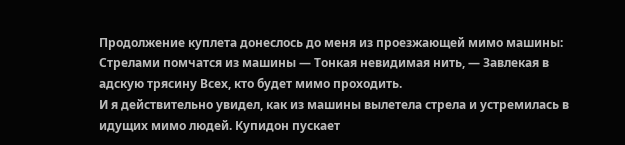Продолжение куплета донеслось до меня из проезжающей мимо машины:
Стрелами помчатся из машины — Тонкая невидимая нить, — Завлекая в адскую трясину Всех, кто будет мимо проходить.
И я действительно увидел, как из машины вылетела стрела и устремилась в идущих мимо людей. Купидон пускает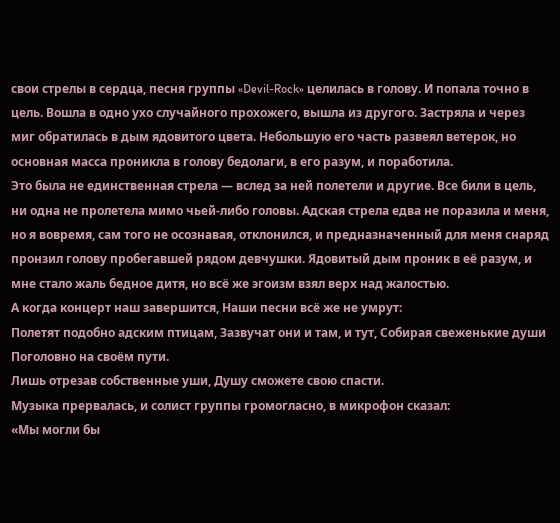свои стрелы в сердца, песня группы «Devil-Rock» целилась в голову. И попала точно в цель. Вошла в одно ухо случайного прохожего, вышла из другого. Застряла и через миг обратилась в дым ядовитого цвета. Небольшую его часть развеял ветерок, но основная масса проникла в голову бедолаги, в его разум, и поработила.
Это была не единственная стрела — вслед за ней полетели и другие. Все били в цель, ни одна не пролетела мимо чьей-либо головы. Адская стрела едва не поразила и меня, но я вовремя, сам того не осознавая, отклонился, и предназначенный для меня снаряд пронзил голову пробегавшей рядом девчушки. Ядовитый дым проник в её разум, и мне стало жаль бедное дитя, но всё же эгоизм взял верх над жалостью.
А когда концерт наш завершится, Наши песни всё же не умрут:
Полетят подобно адским птицам, Зазвучат они и там, и тут, Собирая свеженькие души Поголовно на своём пути.
Лишь отрезав собственные уши, Душу сможете свою спасти.
Музыка прервалась, и солист группы громогласно, в микрофон сказал:
«Мы могли бы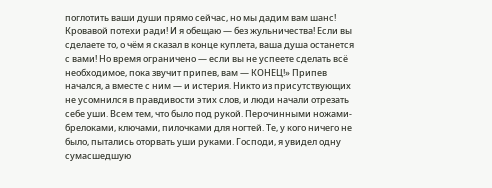поглотить ваши души прямо сейчас, но мы дадим вам шанс! Кровавой потехи ради! И я обещаю — без жульничества! Если вы сделаете то, о чём я сказал в конце куплета, ваша душа останется с вами! Но время ограничено — если вы не успеете сделать всё необходимое, пока звучит припев, вам — КОНЕЦ!» Припев начался, а вместе с ним — и истерия. Никто из присутствующих не усомнился в правдивости этих слов, и люди начали отрезать себе уши. Всем тем, что было под рукой. Перочинными ножами-брелоками, ключами, пилочками для ногтей. Те, у кого ничего не было, пытались оторвать уши руками. Господи, я увидел одну сумасшедшую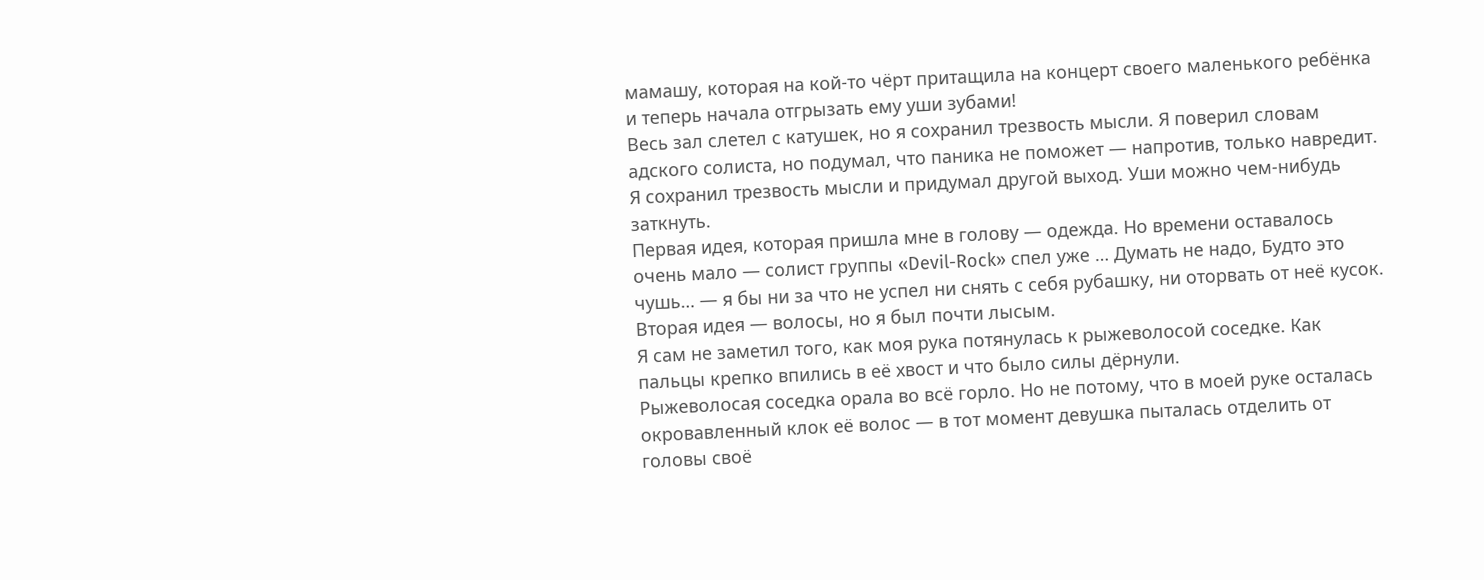мамашу, которая на кой-то чёрт притащила на концерт своего маленького ребёнка и теперь начала отгрызать ему уши зубами!
Весь зал слетел с катушек, но я сохранил трезвость мысли. Я поверил словам адского солиста, но подумал, что паника не поможет — напротив, только навредит. Я сохранил трезвость мысли и придумал другой выход. Уши можно чем-нибудь заткнуть.
Первая идея, которая пришла мне в голову — одежда. Но времени оставалось очень мало — солист группы «Devil-Rock» спел уже … Думать не надо, Будто это чушь… — я бы ни за что не успел ни снять с себя рубашку, ни оторвать от неё кусок. Вторая идея — волосы, но я был почти лысым.
Я сам не заметил того, как моя рука потянулась к рыжеволосой соседке. Как пальцы крепко впились в её хвост и что было силы дёрнули.
Рыжеволосая соседка орала во всё горло. Но не потому, что в моей руке осталась окровавленный клок её волос — в тот момент девушка пыталась отделить от головы своё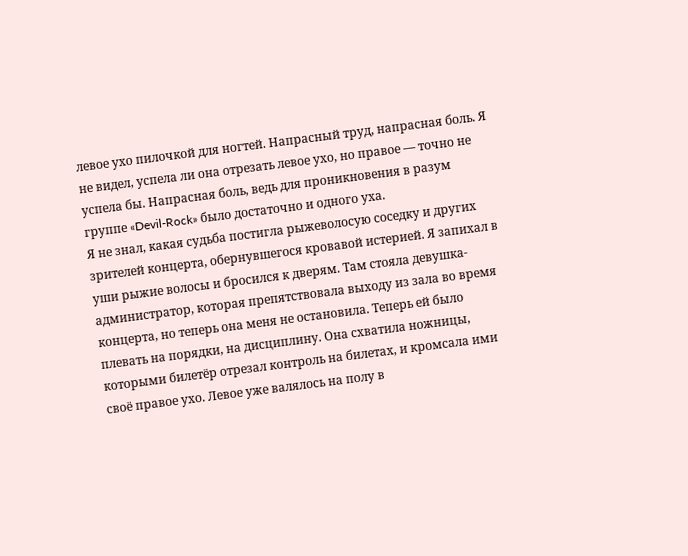левое ухо пилочкой для ногтей. Напрасный труд, напрасная боль. Я не видел, успела ли она отрезать левое ухо, но правое — точно не успела бы. Напрасная боль, ведь для проникновения в разум группе «Devil-Rock» было достаточно и одного уха.
Я не знал, какая судьба постигла рыжеволосую соседку и других зрителей концерта, обернувшегося кровавой истерией. Я запихал в уши рыжие волосы и бросился к дверям. Там стояла девушка-администратор, которая препятствовала выходу из зала во время концерта, но теперь она меня не остановила. Теперь ей было плевать на порядки, на дисциплину. Она схватила ножницы, которыми билетёр отрезал контроль на билетах, и кромсала ими своё правое ухо. Левое уже валялось на полу в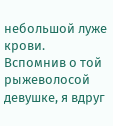небольшой луже крови.
Вспомнив о той рыжеволосой девушке, я вдруг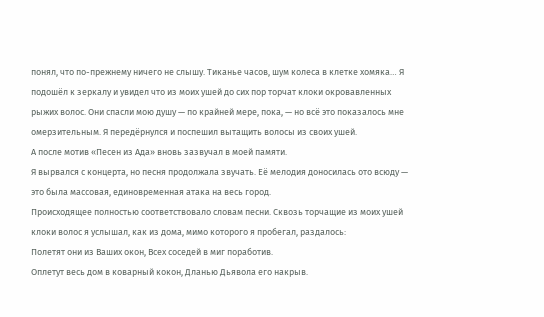понял, что по-прежнему ничего не слышу. Тиканье часов, шум колеса в клетке хомяка… Я подошёл к зеркалу и увидел что из моих ушей до сих пор торчат клоки окровавленных рыжих волос. Они спасли мою душу — по крайней мере, пока, — но всё это показалось мне омерзительным. Я передёрнулся и поспешил вытащить волосы из своих ушей.
А после мотив «Песен из Ада» вновь зазвучал в моей памяти.
Я вырвался с концерта, но песня продолжала звучать. Её мелодия доносилась ото всюду — это была массовая, единовременная атака на весь город.
Происходящее полностью соответствовало словам песни. Сквозь торчащие из моих ушей клоки волос я услышал, как из дома, мимо которого я пробегал, раздалось:
Полетят они из Ваших окон, Всех соседей в миг поработив.
Оплетут весь дом в коварный кокон, Дланью Дьявола его накрыв.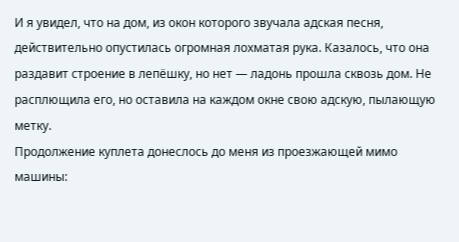И я увидел, что на дом, из окон которого звучала адская песня, действительно опустилась огромная лохматая рука. Казалось, что она раздавит строение в лепёшку, но нет — ладонь прошла сквозь дом. Не расплющила его, но оставила на каждом окне свою адскую, пылающую метку.
Продолжение куплета донеслось до меня из проезжающей мимо машины: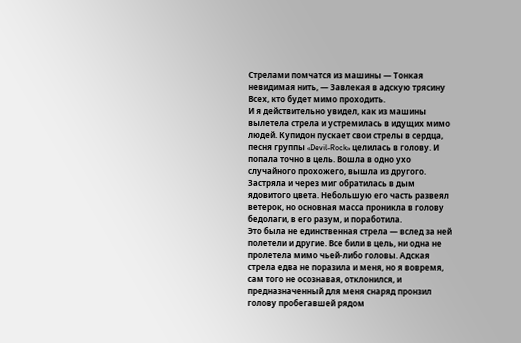Стрелами помчатся из машины — Тонкая невидимая нить, — Завлекая в адскую трясину Всех, кто будет мимо проходить.
И я действительно увидел, как из машины вылетела стрела и устремилась в идущих мимо людей. Купидон пускает свои стрелы в сердца, песня группы «Devil-Rock» целилась в голову. И попала точно в цель. Вошла в одно ухо случайного прохожего, вышла из другого. Застряла и через миг обратилась в дым ядовитого цвета. Небольшую его часть развеял ветерок, но основная масса проникла в голову бедолаги, в его разум, и поработила.
Это была не единственная стрела — вслед за ней полетели и другие. Все били в цель, ни одна не пролетела мимо чьей-либо головы. Адская стрела едва не поразила и меня, но я вовремя, сам того не осознавая, отклонился, и предназначенный для меня снаряд пронзил голову пробегавшей рядом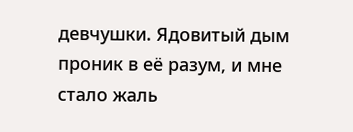девчушки. Ядовитый дым проник в её разум, и мне стало жаль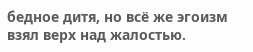бедное дитя, но всё же эгоизм взял верх над жалостью.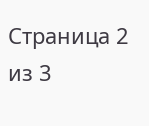Страница 2 из 3